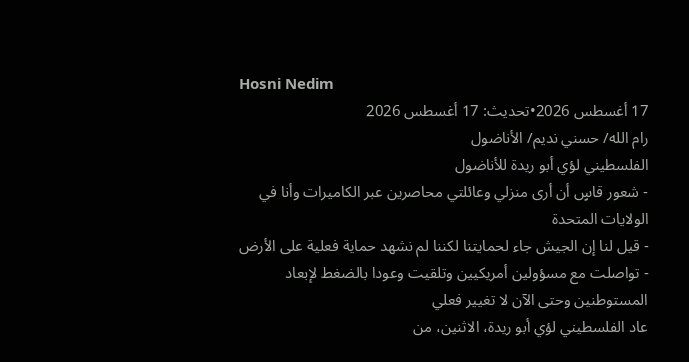Hosni Nedim
17 أغسطس 2026•تحديث: 17 أغسطس 2026
رام الله/ حسني نديم/ الأناضول
الفلسطيني لؤي أبو ريدة للأناضول
- شعور قاسٍ أن أرى منزلي وعائلتي محاصرين عبر الكاميرات وأنا في الولايات المتحدة
- قيل لنا إن الجيش جاء لحمايتنا لكننا لم نشهد حماية فعلية على الأرض
- تواصلت مع مسؤولين أمريكيين وتلقيت وعودا بالضغط لإبعاد المستوطنين وحتى الآن لا تغيير فعلي
عاد الفلسطيني لؤي أبو ريدة، الاثنين، من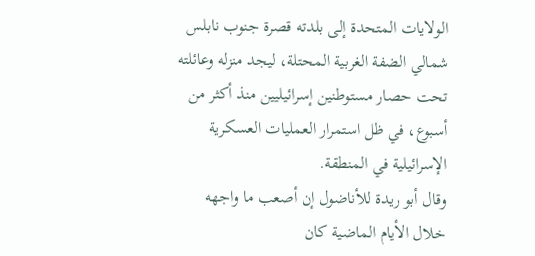الولايات المتحدة إلى بلدته قصرة جنوب نابلس شمالي الضفة الغربية المحتلة، ليجد منزله وعائلته تحت حصار مستوطنين إسرائيليين منذ أكثر من أسبوع، في ظل استمرار العمليات العسكرية الإسرائيلية في المنطقة.
وقال أبو ريدة للأناضول إن أصعب ما واجهه خلال الأيام الماضية كان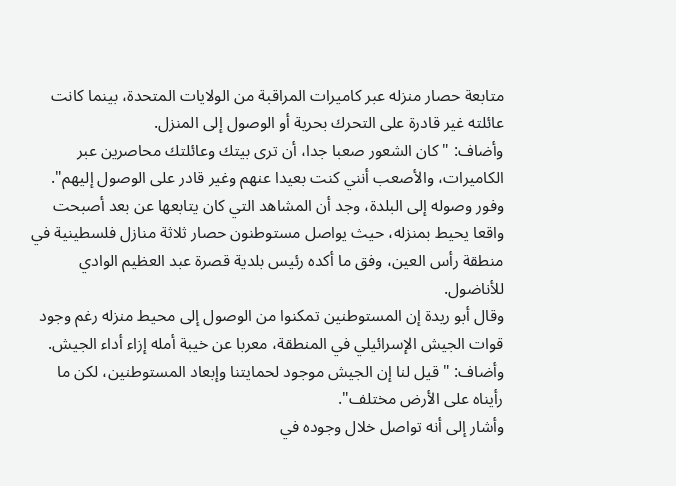متابعة حصار منزله عبر كاميرات المراقبة من الولايات المتحدة، بينما كانت عائلته غير قادرة على التحرك بحرية أو الوصول إلى المنزل.
وأضاف: "كان الشعور صعبا جدا، أن ترى بيتك وعائلتك محاصرين عبر الكاميرات، والأصعب أنني كنت بعيدا عنهم وغير قادر على الوصول إليهم".
وفور وصوله إلى البلدة، وجد أن المشاهد التي كان يتابعها عن بعد أصبحت واقعا يحيط بمنزله، حيث يواصل مستوطنون حصار ثلاثة منازل فلسطينية في منطقة رأس العين، وفق ما أكده رئيس بلدية قصرة عبد العظيم الوادي للأناضول.
وقال أبو ريدة إن المستوطنين تمكنوا من الوصول إلى محيط منزله رغم وجود قوات الجيش الإسرائيلي في المنطقة، معربا عن خيبة أمله إزاء أداء الجيش.
وأضاف: "قيل لنا إن الجيش موجود لحمايتنا وإبعاد المستوطنين، لكن ما رأيناه على الأرض مختلف".
وأشار إلى أنه تواصل خلال وجوده في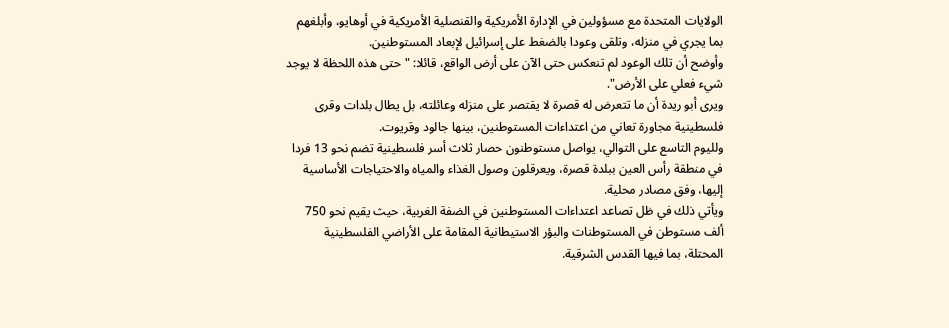الولايات المتحدة مع مسؤولين في الإدارة الأمريكية والقنصلية الأمريكية في أوهايو، وأبلغهم بما يجري في منزله، وتلقى وعودا بالضغط على إسرائيل لإبعاد المستوطنين.
وأوضح أن تلك الوعود لم تنعكس حتى الآن على أرض الواقع، قائلا: "حتى هذه اللحظة لا يوجد شيء فعلي على الأرض".
ويرى أبو ريدة أن ما تتعرض له قصرة لا يقتصر على منزله وعائلته، بل يطال بلدات وقرى فلسطينية مجاورة تعاني من اعتداءات المستوطنين، بينها جالود وقريوت.
ولليوم التاسع على التوالي، يواصل مستوطنون حصار ثلاث أسر فلسطينية تضم نحو 13 فردا في منطقة رأس العين ببلدة قصرة، ويعرقلون وصول الغذاء والمياه والاحتياجات الأساسية إليها، وفق مصادر محلية.
ويأتي ذلك في ظل تصاعد اعتداءات المستوطنين في الضفة الغربية، حيث يقيم نحو 750 ألف مستوطن في المستوطنات والبؤر الاستيطانية المقامة على الأراضي الفلسطينية المحتلة، بما فيها القدس الشرقية.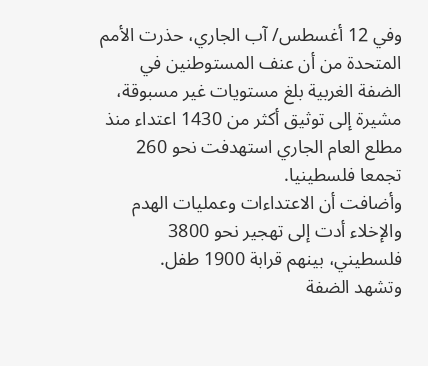وفي 12 أغسطس/ آب الجاري، حذرت الأمم المتحدة من أن عنف المستوطنين في الضفة الغربية بلغ مستويات غير مسبوقة، مشيرة إلى توثيق أكثر من 1430 اعتداء منذ مطلع العام الجاري استهدفت نحو 260 تجمعا فلسطينيا.
وأضافت أن الاعتداءات وعمليات الهدم والإخلاء أدت إلى تهجير نحو 3800 فلسطيني، بينهم قرابة 1900 طفل.
وتشهد الضفة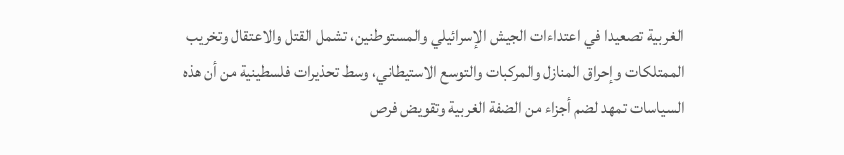الغربية تصعيدا في اعتداءات الجيش الإسرائيلي والمستوطنين، تشمل القتل والاعتقال وتخريب الممتلكات وإحراق المنازل والمركبات والتوسع الاستيطاني، وسط تحذيرات فلسطينية من أن هذه السياسات تمهد لضم أجزاء من الضفة الغربية وتقويض فرص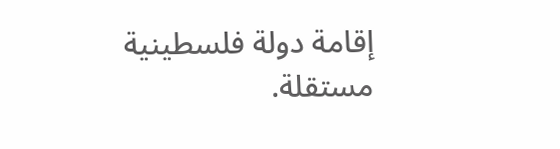إقامة دولة فلسطينية مستقلة.